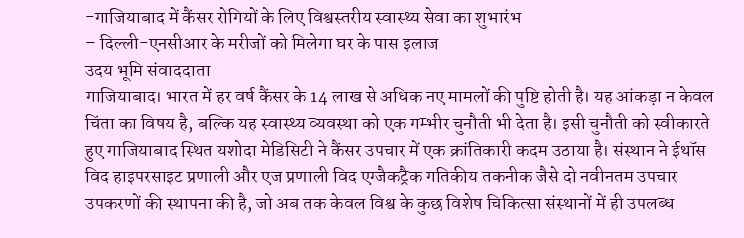-गाजियाबाद में कैंसर रोगियों के लिए विश्वस्तरीय स्वास्थ्य सेवा का शुभारंभ
– दिल्ली-एनसीआर के मरीजों को मिलेगा घर के पास इलाज
उदय भूमि संवाददाता
गाजियाबाद। भारत में हर वर्ष कैंसर के 14 लाख से अधिक नए मामलों की पुष्टि होती है। यह आंकड़ा न केवल चिंता का विषय है, बल्कि यह स्वास्थ्य व्यवस्था को एक गम्भीर चुनौती भी देता है। इसी चुनौती को स्वीकारते हुए गाजियाबाद स्थित यशोदा मेडिसिटी ने कैंसर उपचार में एक क्रांतिकारी कदम उठाया है। संस्थान ने ईथॉस विद हाइपरसाइट प्रणाली और एज प्रणाली विद एग्जैकट्रैक गतिकीय तकनीक जैसे दो नवीनतम उपचार उपकरणों की स्थापना की है, जो अब तक केवल विश्व के कुछ विशेष चिकित्सा संस्थानों में ही उपलब्ध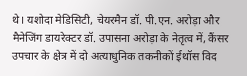थे। यशोदा मेडिसिटी, चेयरमैन डॉ. पी.एन. अरोड़ा और मैनेजिंग डायरेक्टर डॉ. उपासना अरोड़ा के नेतृत्व में, कैंसर उपचार के क्षेत्र में दो अत्याधुनिक तकनीकों ईथॉस विद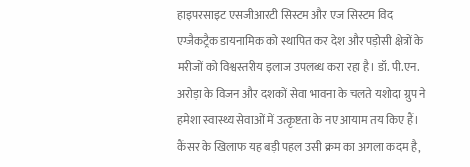हाइपरसाइट एसजीआरटी सिस्टम और एज सिस्टम विद एग्जैकट्रैक डायनामिक को स्थापित कर देश और पड़ोसी क्षेत्रों के मरीजों को विश्वस्तरीय इलाज उपलब्ध करा रहा है। डॉ. पी.एन. अरोड़ा के विजन और दशकों सेवा भावना के चलते यशोदा ग्रुप ने हमेशा स्वास्थ्य सेवाओं में उत्कृष्टता के नए आयाम तय किए हैं। कैंसर के खिलाफ यह बड़ी पहल उसी क्रम का अगला कदम है,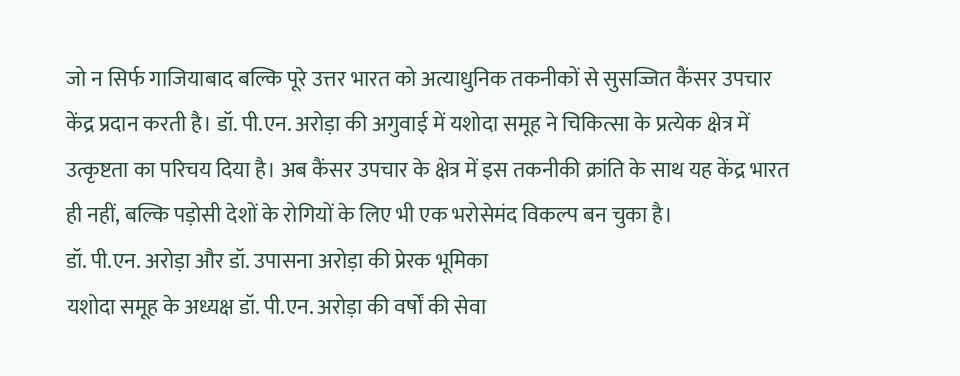जो न सिर्फ गाजियाबाद बल्कि पूरे उत्तर भारत को अत्याधुनिक तकनीकों से सुसज्जित कैंसर उपचार केंद्र प्रदान करती है। डॉ. पी.एन. अरोड़ा की अगुवाई में यशोदा समूह ने चिकित्सा के प्रत्येक क्षेत्र में उत्कृष्टता का परिचय दिया है। अब कैंसर उपचार के क्षेत्र में इस तकनीकी क्रांति के साथ यह केंद्र भारत ही नहीं, बल्कि पड़ोसी देशों के रोगियों के लिए भी एक भरोसेमंद विकल्प बन चुका है।
डॉ. पी.एन. अरोड़ा और डॉ. उपासना अरोड़ा की प्रेरक भूमिका
यशोदा समूह के अध्यक्ष डॉ. पी.एन. अरोड़ा की वर्षों की सेवा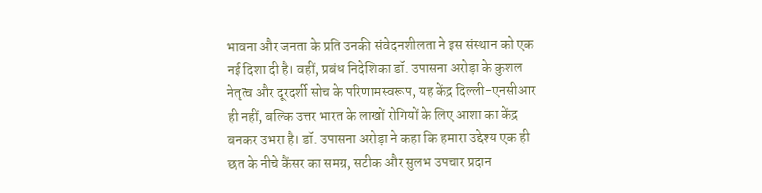भावना और जनता के प्रति उनकी संवेदनशीलता ने इस संस्थान को एक नई दिशा दी है। वहीं, प्रबंध निदेशिका डॉ. उपासना अरोड़ा के कुशल नेतृत्व और दूरदर्शी सोच के परिणामस्वरूप, यह केंद्र दिल्ली-एनसीआर ही नहीं, बल्कि उत्तर भारत के लाखों रोगियों के लिए आशा का केंद्र बनकर उभरा है। डॉ. उपासना अरोड़ा ने कहा कि हमारा उद्देश्य एक ही छत के नीचे कैंसर का समग्र, सटीक और सुलभ उपचार प्रदान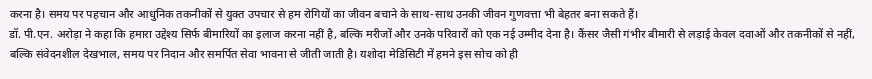करना है। समय पर पहचान और आधुनिक तकनीकों से युक्त उपचार से हम रोगियों का जीवन बचाने के साथ-साथ उनकी जीवन गुणवत्ता भी बेहतर बना सकते हैं।
डॉ. पी.एन. अरोड़ा ने कहा कि हमारा उद्देश्य सिर्फ बीमारियों का इलाज करना नहीं है, बल्कि मरीजों और उनके परिवारों को एक नई उम्मीद देना है। कैंसर जैसी गंभीर बीमारी से लड़ाई केवल दवाओं और तकनीकों से नहीं, बल्कि संवेदनशील देखभाल, समय पर निदान और समर्पित सेवा भावना से जीती जाती है। यशोदा मेडिसिटी में हमने इस सोच को ही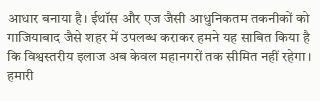आधार बनाया है। ईथॉस और एज जैसी आधुनिकतम तकनीकों को गाजियाबाद जैसे शहर में उपलब्ध कराकर हमने यह साबित किया है कि विश्वस्तरीय इलाज अब केवल महानगरों तक सीमित नहीं रहेगा। हमारी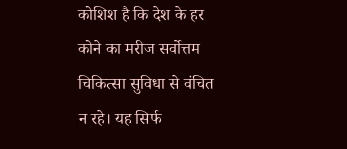कोशिश है कि देश के हर कोने का मरीज सर्वोत्तम चिकित्सा सुविधा से वंचित न रहे। यह सिर्फ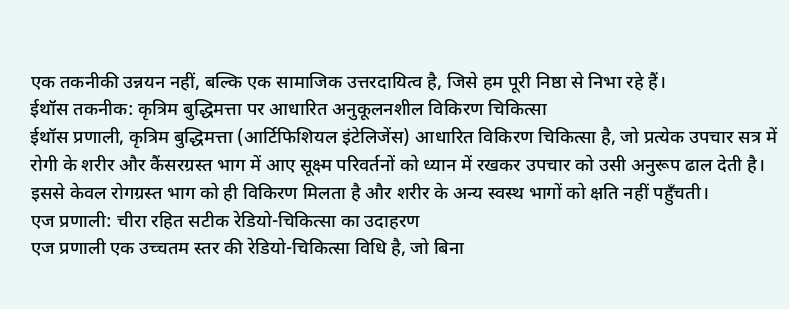एक तकनीकी उन्नयन नहीं, बल्कि एक सामाजिक उत्तरदायित्व है, जिसे हम पूरी निष्ठा से निभा रहे हैं।
ईथॉस तकनीक: कृत्रिम बुद्धिमत्ता पर आधारित अनुकूलनशील विकिरण चिकित्सा
ईथॉस प्रणाली, कृत्रिम बुद्धिमत्ता (आर्टिफिशियल इंटेलिजेंस) आधारित विकिरण चिकित्सा है, जो प्रत्येक उपचार सत्र में रोगी के शरीर और कैंसरग्रस्त भाग में आए सूक्ष्म परिवर्तनों को ध्यान में रखकर उपचार को उसी अनुरूप ढाल देती है। इससे केवल रोगग्रस्त भाग को ही विकिरण मिलता है और शरीर के अन्य स्वस्थ भागों को क्षति नहीं पहुँचती।
एज प्रणाली: चीरा रहित सटीक रेडियो-चिकित्सा का उदाहरण
एज प्रणाली एक उच्चतम स्तर की रेडियो-चिकित्सा विधि है, जो बिना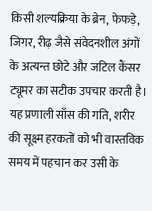किसी शल्यक्रिया के ब्रेन, फेफड़े, जिगर, रीढ़ जैसे संवेदनशील अंगों के अत्यन्त छोटे और जटिल कैंसर ट्यूमर का सटीक उपचार करती है। यह प्रणाली साँस की गति, शरीर की सूक्ष्म हरकतों को भी वास्तविक समय में पहचान कर उसी के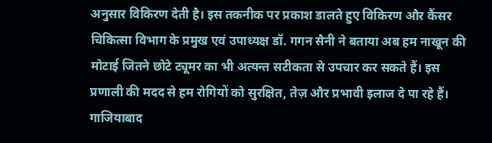अनुसार विकिरण देती है। इस तकनीक पर प्रकाश डालते हुए विकिरण और कैंसर चिकित्सा विभाग के प्रमुख एवं उपाध्यक्ष डॉ. गगन सैनी ने बताया अब हम नाखून की मोटाई जितने छोटे ट्यूमर का भी अत्यन्त सटीकता से उपचार कर सकते हैं। इस प्रणाली की मदद से हम रोगियों को सुरक्षित, तेज़ और प्रभावी इलाज दे पा रहे हैं।
गाजियाबाद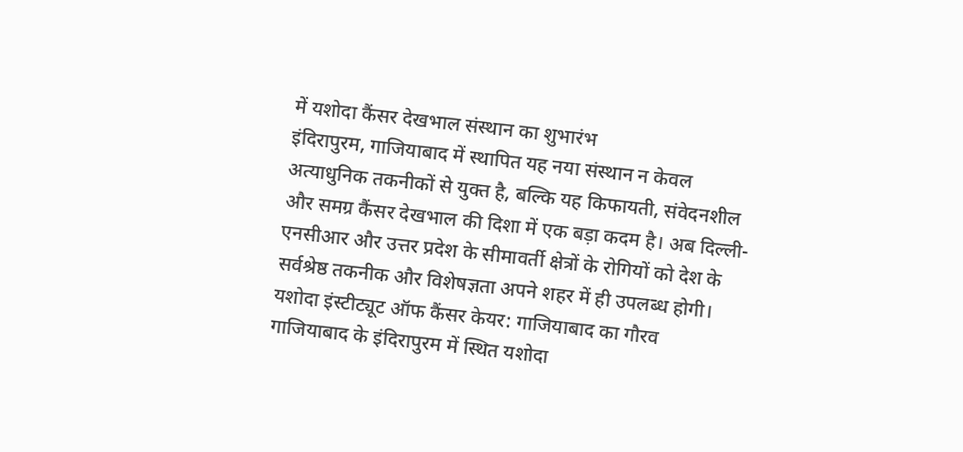में यशोदा कैंसर देखभाल संस्थान का शुभारंभ
इंदिरापुरम, गाजियाबाद में स्थापित यह नया संस्थान न केवल अत्याधुनिक तकनीकों से युक्त है, बल्कि यह किफायती, संवेदनशील और समग्र कैंसर देखभाल की दिशा में एक बड़ा कदम है। अब दिल्ली-एनसीआर और उत्तर प्रदेश के सीमावर्ती क्षेत्रों के रोगियों को देश के सर्वश्रेष्ठ तकनीक और विशेषज्ञता अपने शहर में ही उपलब्ध होगी।
यशोदा इंस्टीट्यूट ऑफ कैंसर केयर: गाजियाबाद का गौरव
गाजियाबाद के इंदिरापुरम में स्थित यशोदा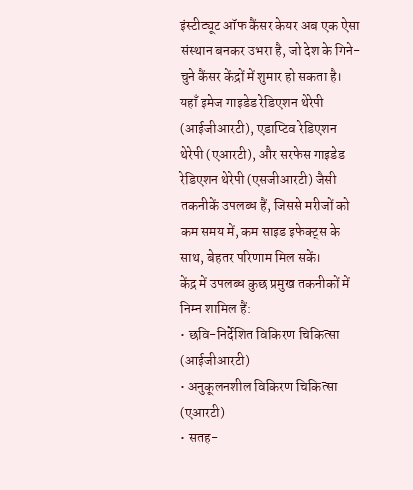इंस्टीट्यूट ऑफ कैंसर केयर अब एक ऐसा संस्थान बनकर उभरा है, जो देश के गिने-चुने कैंसर केंद्रों में शुमार हो सकता है। यहाँ इमेज गाइडेड रेडिएशन थेरेपी (आईजीआरटी), एडाप्टिव रेडिएशन थेरेपी (एआरटी), और सरफेस गाइडेड रेडिएशन थेरेपी (एसजीआरटी) जैसी तकनीकें उपलब्ध हैं, जिससे मरीजों को कम समय में, कम साइड इफेक्ट्स के साथ, बेहतर परिणाम मिल सकें।
केंद्र में उपलब्ध कुछ प्रमुख तकनीकों में निम्न शामिल हैं:
• छवि-निर्देशित विकिरण चिकित्सा (आईजीआरटी)
• अनुकूलनशील विकिरण चिकित्सा (एआरटी)
• सतह-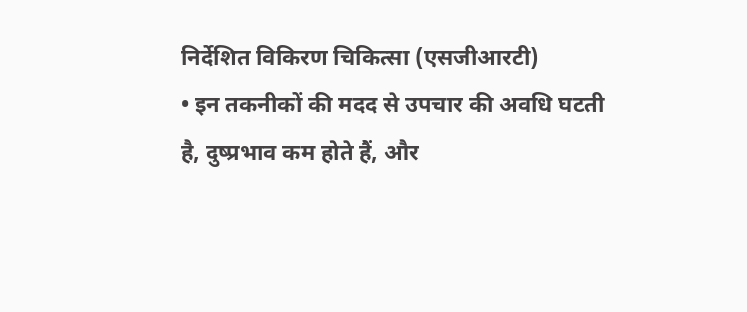निर्देशित विकिरण चिकित्सा (एसजीआरटी)
• इन तकनीकों की मदद से उपचार की अवधि घटती है, दुष्प्रभाव कम होते हैं, और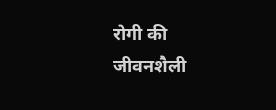रोगी की जीवनशैली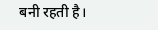बनी रहती है।